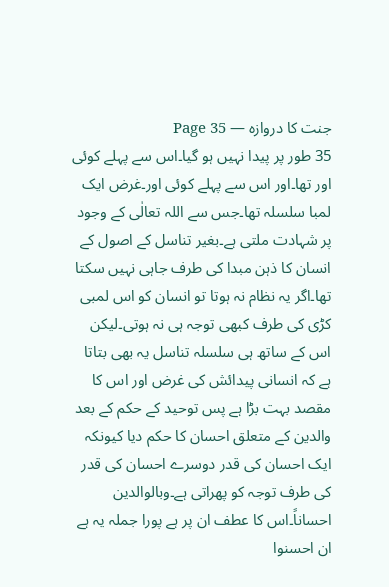جنت کا دروازہ — Page 35
35 طور پر پیدا نہیں ہو گیا۔اس سے پہلے کوئی اور تھا۔اور اس سے پہلے کوئی اور۔غرض ایک لمبا سلسلہ تھا۔جس سے اللہ تعالٰی کے وجود پر شہادت ملتی ہے۔بغیر تناسل کے اصول کے انسان کا ذہن مبدا کی طرف جاہی نہیں سکتا تھا۔اگر یہ نظام نہ ہوتا تو انسان کو اس لمبی کڑی کی طرف کبھی توجہ ہی نہ ہوتی۔لیکن اس کے ساتھ ہی سلسلہ تناسل یہ بھی بتاتا ہے کہ انسانی پیدائش کی غرض اور اس کا مقصد بہت بڑا ہے پس توحید کے حکم کے بعد والدین کے متعلق احسان کا حکم دیا کیونکہ ایک احسان کی قدر دوسرے احسان کی قدر کی طرف توجہ کو پھراتی ہے۔وبالوالدین احساناً۔اس کا عطف ان پر ہے پورا جملہ یہ ہے ان احسنوا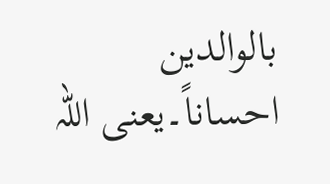بالوالدین احساناً۔یعنی اللہ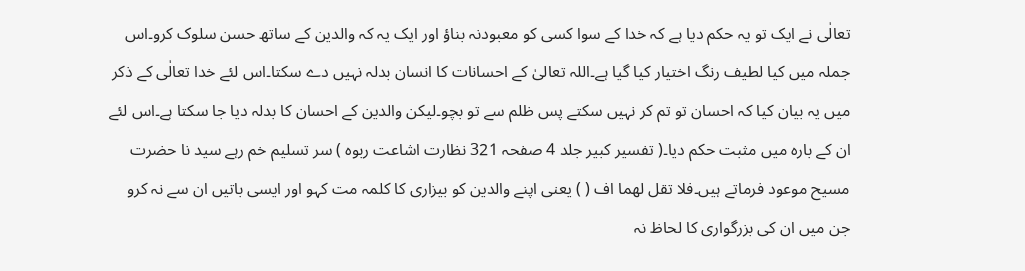تعالٰی نے ایک تو یہ حکم دیا ہے کہ خدا کے سوا کسی کو معبودنہ بناؤ اور ایک یہ کہ والدین کے ساتھ حسن سلوک کرو۔اس جملہ میں کیا لطیف رنگ اختیار کیا گیا ہے۔اللہ تعالیٰ کے احسانات کا انسان بدلہ نہیں دے سکتا۔اس لئے خدا تعالٰی کے ذکر میں یہ بیان کیا کہ احسان تو تم کر نہیں سکتے پس ظلم سے تو بچو۔لیکن والدین کے احسان کا بدلہ دیا جا سکتا ہے۔اس لئے ان کے بارہ میں مثبت حکم دیا۔( تفسیر کبیر جلد 4 صفحہ 321 نظارت اشاعت ربوہ ) سر تسلیم خم رہے سید نا حضرت مسیح موعود فرماتے ہیں۔فلا تقل لهما اف ( ) یعنی اپنے والدین کو بیزاری کا کلمہ مت کہو اور ایسی باتیں ان سے نہ کرو جن میں ان کی بزرگواری کا لحاظ نہ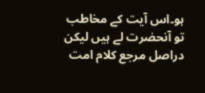ہو۔اس آیت کے مخاطب تو آنحضرت لے ہیں لیکن دراصل مرجع کلام امت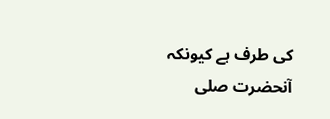کی طرف ہے کیونکہ آنحضرت صلی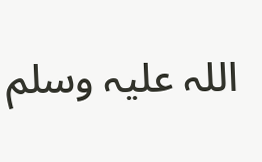اللہ علیہ وسلم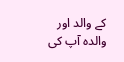کے والد اور والدہ آپ کی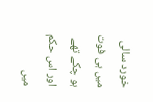خورد سالی میں ہی فوت ہو چکے تھے اور اس حکم میں